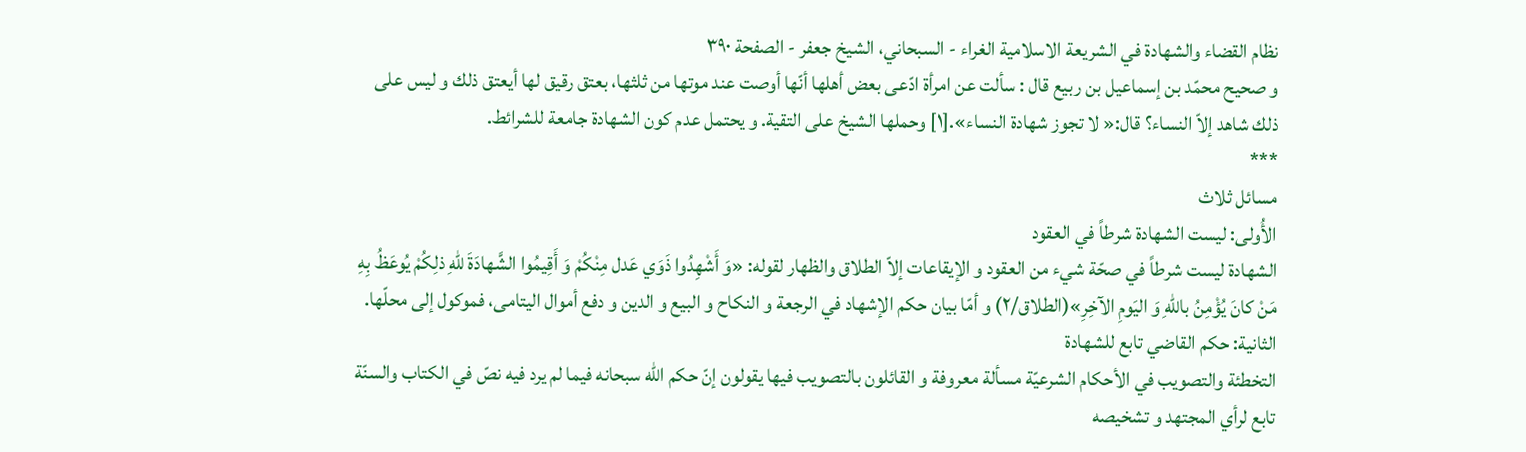نظام القضاء والشهادة في الشريعة الاسلامية الغراء - السبحاني، الشيخ جعفر - الصفحة ٣٩٠
و صحيح محمّد بن إسماعيل بن ربيع قال : سألت عن امرأة ادّعى بعض أهلها أنّها أوصت عند موتها من ثلثها، بعتق رقيق لها أيعتق ذلك و ليس على ذلك شاهد إلاّ النساء؟ قال:« لا تجوز شهادة النساء».[١] وحملها الشيخ على التقية. و يحتمل عدم كون الشهادة جامعة للشرائط.
***
مسائل ثلاث
الأُولى: ليست الشهادة شرطاً في العقود
الشهادة ليست شرطاً في صحّة شيء من العقود و الإيقاعات إلاّ الطلاق والظهار لقوله: «وَ أَشْهِدُوا ذَوَي عَدل مِنْكُمْ وَ أَقِيمُوا الشَّهادَةَ للّهِ ذلِكُمْ يُوعَظُ بِهِ مَنْ كانَ يُؤْمِنُ باللّهِ وَ اليَومِ الآخِرِ»(الطلاق/٢) و أمّا بيان حكم الإشهاد في الرجعة و النكاح و البيع و الدين و دفع أموال اليتامى، فموكول إلى محلّها.
الثانية: حكم القاضي تابع للشهادة
التخطئة والتصويب في الأحكام الشرعيّة مسألة معروفة و القائلون بالتصويب فيها يقولون إنّ حكم اللّه سبحانه فيما لم يرد فيه نصّ في الكتاب والسنّة تابع لرأي المجتهد و تشخيصه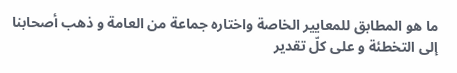ما هو المطابق للمعايير الخاصة واختاره جماعة من العامة و ذهب أصحابنا إلى التخطئة و على كلّ تقدير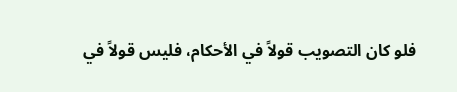فلو كان التصويب قولاً في الأحكام، فليس قولاً في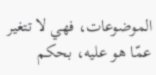الموضوعات، فهي لا تتغير عمّا هو عليه، بحكم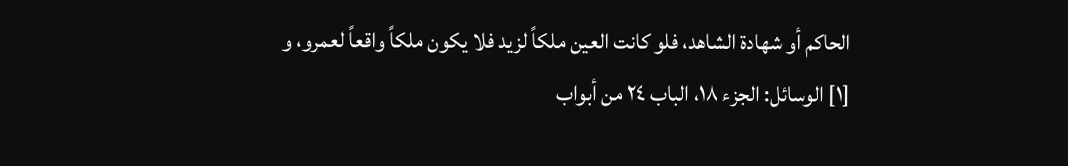الحاكم أو شهادة الشاهد، فلو كانت العين ملكاً لزيد فلا يكون ملكاً واقعاً لعمرو، و
[١] الوسائل: الجزء ١٨، الباب ٢٤ من أبواب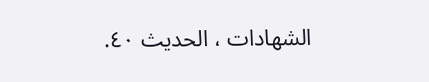الشهادات ، الحديث ٤٠.